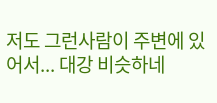저도 그런사람이 주변에 있어서... 대강 비슷하네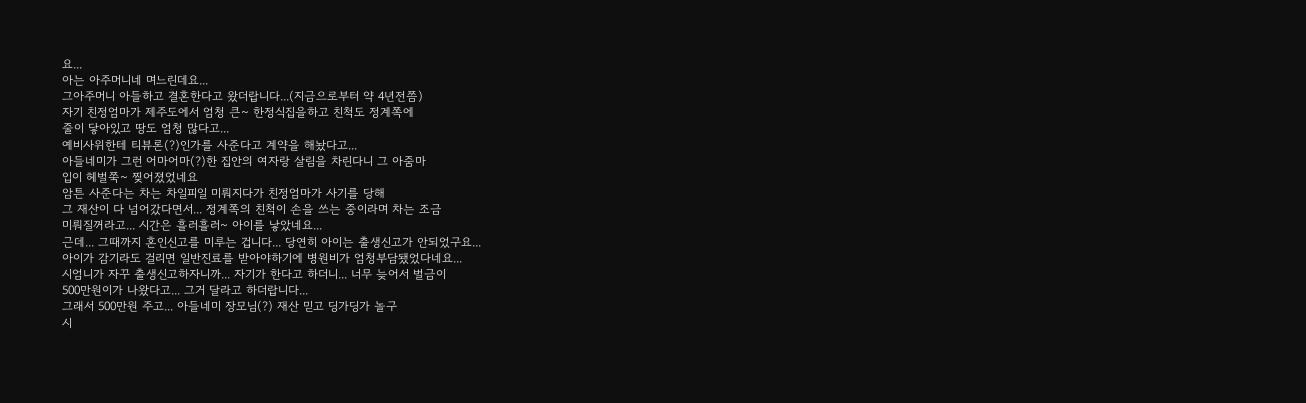요...
아는 아주머니네 며느린데요...
그아주머니 아들하고 결혼한다고 왔더랍니다...(지금으로부터 약 4년전쯤)
자기 친정엄마가 제주도에서 엄청 큰~ 한정식집을하고 친척도 정계쪽에
줄이 닿아있고 땅도 엄청 많다고...
예비사위한테 티뷰론(?)인가를 사준다고 계약을 해놨다고...
아들네미가 그런 어마어마(?)한 집안의 여자랑 살림을 차린다니 그 아줌마
입이 헤벌쭉~ 찢어졌었네요
암튼 사준다는 차는 차일피일 미뤄지다가 친정엄마가 사기를 당해
그 재산이 다 넘어갔다면서... 정계쪽의 친척이 손을 쓰는 중이라며 차는 조금
미뤄질꺼라고... 시간은 흘러흘러~ 아이를 낳았네요...
근데... 그때까지 혼인신고를 미루는 겁니다... 당연히 아이는 출생신고가 안되었구요...
아이가 감기라도 걸리면 일반진료를 받아야하기에 병원비가 엄청부담됐었다네요...
시엄니가 자꾸 출생신고하자니까... 자기가 한다고 하더니... 너무 늦어서 벌금이
500만원이가 나왔다고... 그거 달라고 하더랍니다...
그래서 500만원 주고... 아들네미 장모님(?) 재산 믿고 딩가딩가 놀구
시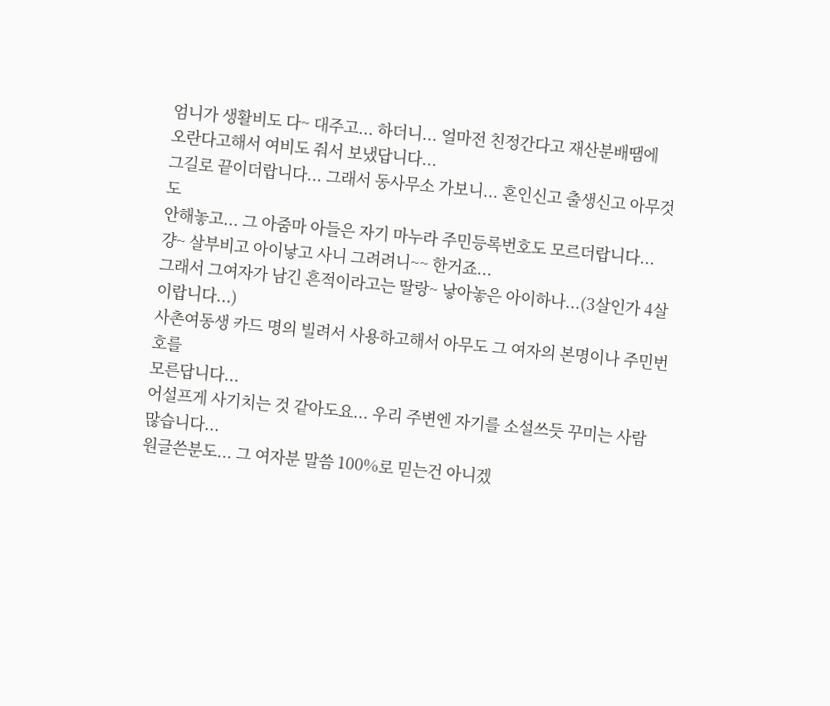엄니가 생활비도 다~ 대주고... 하더니... 얼마전 친정간다고 재산분배땜에
오란다고해서 여비도 줘서 보냈답니다...
그길로 끝이더랍니다... 그래서 동사무소 가보니... 혼인신고 출생신고 아무것도
안해놓고... 그 아줌마 아들은 자기 마누라 주민등록번호도 모르더랍니다...
걍~ 살부비고 아이낳고 사니 그려려니~~ 한거죠...
그래서 그여자가 남긴 흔적이라고는 딸랑~ 낳아놓은 아이하나...(3살인가 4살이랍니다...)
사촌여동생 카드 명의 빌려서 사용하고해서 아무도 그 여자의 본명이나 주민번호를
모른답니다...
어설프게 사기치는 것 같아도요... 우리 주변엔 자기를 소설쓰듯 꾸미는 사람 많습니다...
원글쓴분도... 그 여자분 말씀 100%로 믿는건 아니겠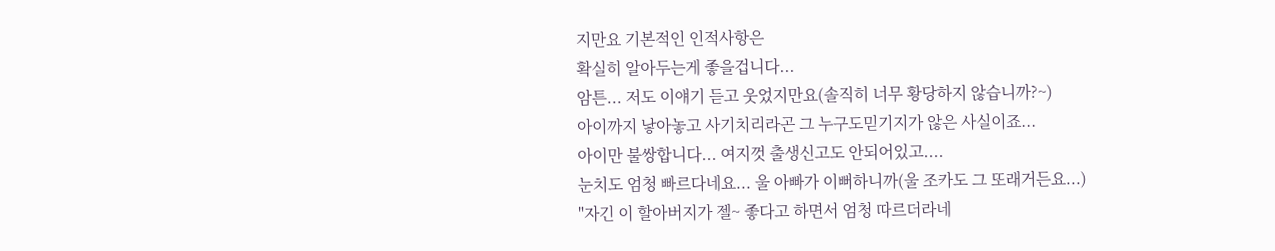지만요 기본적인 인적사항은
확실히 알아두는게 좋을겁니다...
암튼... 저도 이얘기 듣고 웃었지만요(솔직히 너무 황당하지 않습니까?~)
아이까지 낳아놓고 사기치리라곤 그 누구도믿기지가 않은 사실이죠...
아이만 불쌍합니다... 여지껏 출생신고도 안되어있고....
눈치도 엄청 빠르다네요... 울 아빠가 이뻐하니까(울 조카도 그 또래거든요...)
"자긴 이 할아버지가 젤~ 좋다고 하면서 엄청 따르더라네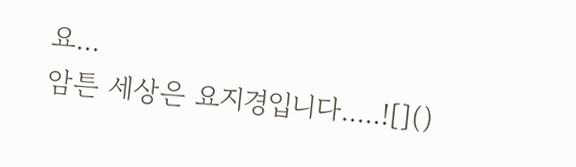요...
암튼 세상은 요지경입니다.....![]()